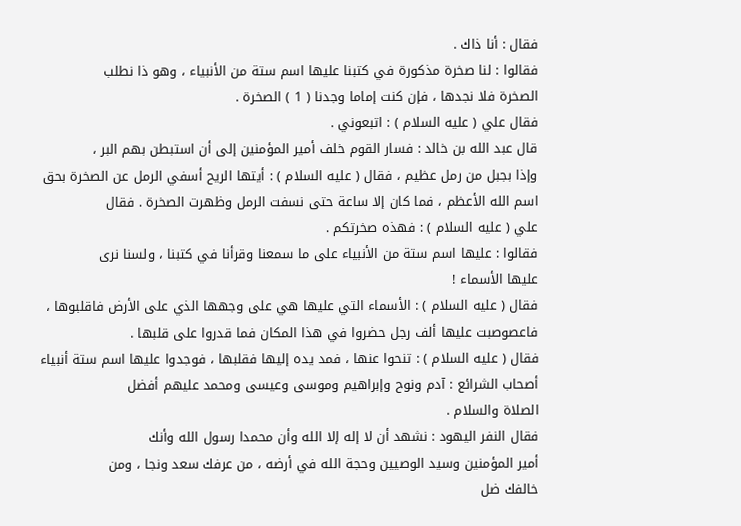فقال : أنا ذاك .
فقالوا : لنا صخرة مذكورة في كتبنا عليها اسم ستة من الأنبياء ، وهو ذا نطلب
الصخرة فلا نجدها ، فإن كنت إماما وجدنا ( 1 ) الصخرة .
فقال علي ( عليه السلام ) : اتبعوني .
قال عبد الله بن خالد : فسار القوم خلف أمير المؤمنين إلى أن استبطن بهم البر ،
وإذا بجبل من رمل عظيم ، فقال ( عليه السلام ) : أيتها الريح أسفي الرمل عن الصخرة بحق
اسم الله الأعظم ، فما كان إلا ساعة حتى نسفت الرمل وظهرت الصخرة . فقال
علي ( عليه السلام ) : فهذه صخرتكم .
فقالوا : عليها اسم ستة من الأنبياء على ما سمعنا وقرأنا في كتبنا ، ولسنا نرى
عليها الأسماء !
فقال ( عليه السلام ) : الأسماء التي عليها هي على وجهها الذي على الأرض فاقلبوها ،
فاعصوصبت عليها ألف رجل حضروا في هذا المكان فما قدروا على قلبها .
فقال ( عليه السلام ) : تنحوا عنها ، فمد يده إليها فقلبها ، فوجدوا عليها اسم ستة أنبياء
أصحاب الشرائع : آدم ونوح وإبراهيم وموسى وعيسى ومحمد عليهم أفضل
الصلاة والسلام .
فقال النفر اليهود : نشهد أن لا إله إلا الله وأن محمدا رسول الله وأنك
أمير المؤمنين وسيد الوصيين وحجة الله في أرضه ، من عرفك سعد ونجا ، ومن
خالفك ضل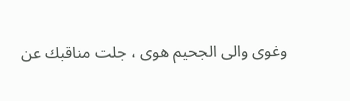وغوى والى الجحيم هوى ، جلت مناقبك عن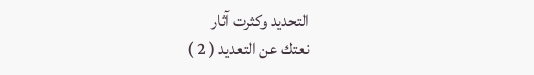التحديد وكثرت آثار
نعتك عن التعديد ( 2 )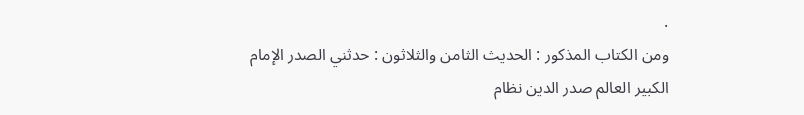.
ومن الكتاب المذكور : الحديث الثامن والثلاثون : حدثني الصدر الإمام
الكبير العالم صدر الدين نظام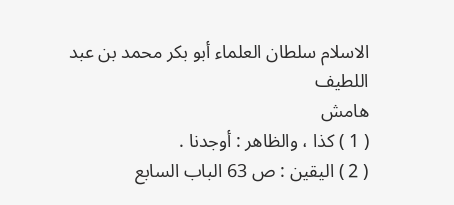الاسلام سلطان العلماء أبو بكر محمد بن عبد اللطيف
هامش
( 1 ) كذا ، والظاهر : أوجدنا .
( 2 ) اليقين : ص 63 الباب السابع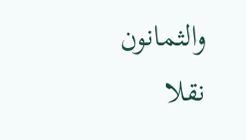والثمانون نقلا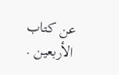عن كتاب الأربعين .